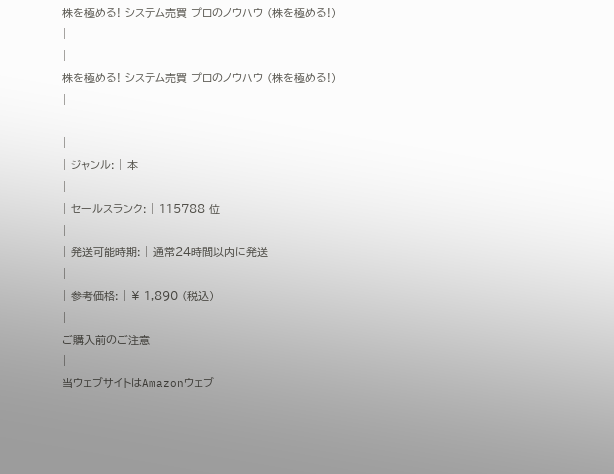株を極める! システム売買 プロのノウハウ (株を極める!)
|
|
株を極める! システム売買 プロのノウハウ (株を極める!)
|

|
| ジャンル: | 本
|
| セールスランク: | 115788 位
|
| 発送可能時期: | 通常24時間以内に発送
|
| 参考価格: | ¥ 1,890 (税込)
|
ご購入前のご注意
|
当ウェブサイトはAmazonウェブ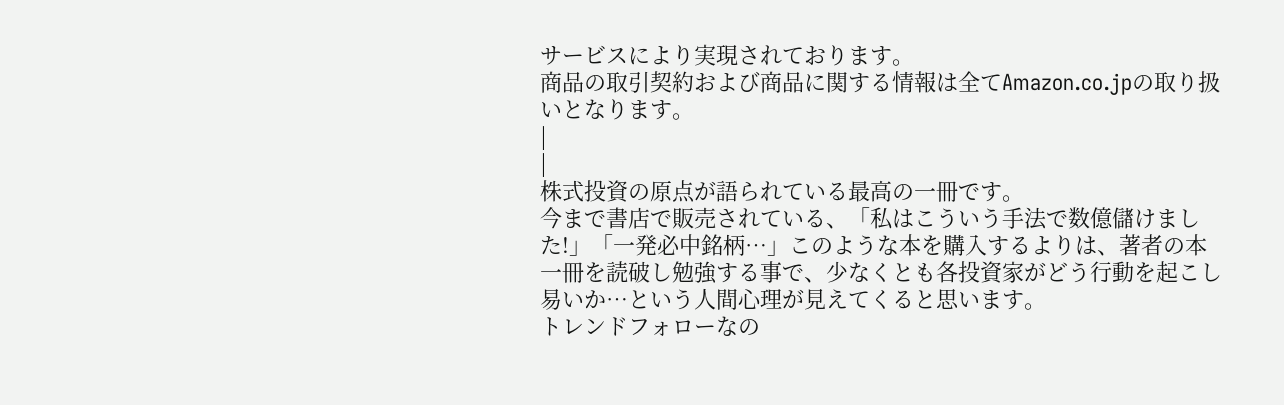サービスにより実現されております。
商品の取引契約および商品に関する情報は全てAmazon.co.jpの取り扱いとなります。
|
|
株式投資の原点が語られている最高の一冊です。
今まで書店で販売されている、「私はこういう手法で数億儲けました!」「一発必中銘柄…」このような本を購入するよりは、著者の本一冊を読破し勉強する事で、少なくとも各投資家がどう行動を起こし易いか…という人間心理が見えてくると思います。
トレンドフォローなの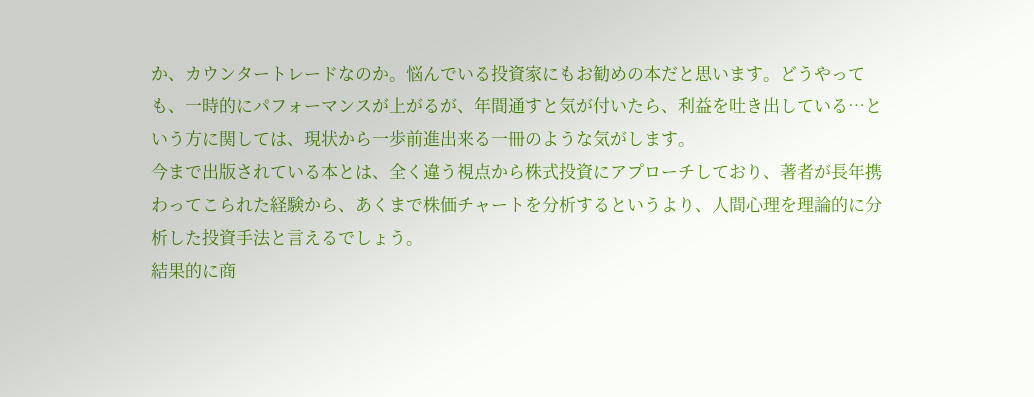か、カウンタートレードなのか。悩んでいる投資家にもお勧めの本だと思います。どうやっても、一時的にパフォーマンスが上がるが、年間通すと気が付いたら、利益を吐き出している…という方に関しては、現状から一歩前進出来る一冊のような気がします。
今まで出版されている本とは、全く違う視点から株式投資にアプローチしており、著者が長年携わってこられた経験から、あくまで株価チャートを分析するというより、人間心理を理論的に分析した投資手法と言えるでしょう。
結果的に商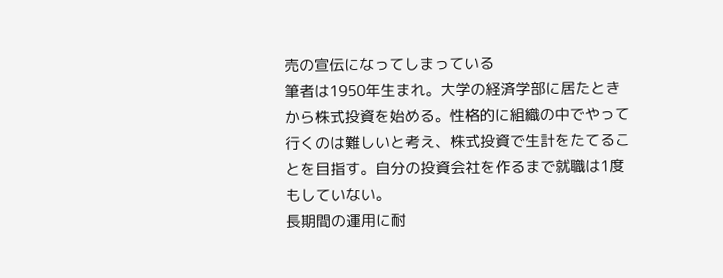売の宣伝になってしまっている
筆者は1950年生まれ。大学の経済学部に居たときから株式投資を始める。性格的に組織の中でやって行くのは難しいと考え、株式投資で生計をたてることを目指す。自分の投資会社を作るまで就職は1度もしていない。
長期間の運用に耐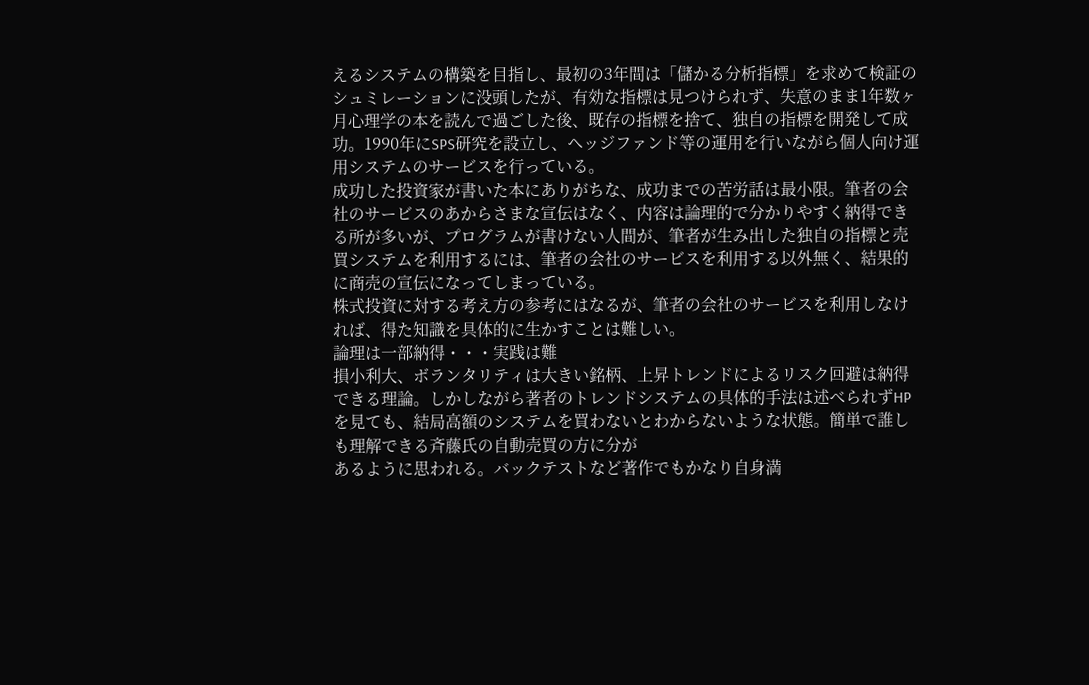えるシステムの構築を目指し、最初の3年間は「儲かる分析指標」を求めて検証のシュミレーションに没頭したが、有効な指標は見つけられず、失意のまま1年数ヶ月心理学の本を読んで過ごした後、既存の指標を捨て、独自の指標を開発して成功。1990年にSPS研究を設立し、ヘッジファンド等の運用を行いながら個人向け運用システムのサービスを行っている。
成功した投資家が書いた本にありがちな、成功までの苦労話は最小限。筆者の会社のサービスのあからさまな宣伝はなく、内容は論理的で分かりやすく納得できる所が多いが、プログラムが書けない人間が、筆者が生み出した独自の指標と売買システムを利用するには、筆者の会社のサービスを利用する以外無く、結果的に商売の宣伝になってしまっている。
株式投資に対する考え方の参考にはなるが、筆者の会社のサービスを利用しなければ、得た知識を具体的に生かすことは難しい。
論理は一部納得・・・実践は難
損小利大、ボランタリティは大きい銘柄、上昇トレンドによるリスク回避は納得できる理論。しかしながら著者のトレンドシステムの具体的手法は述べられずHPを見ても、結局高額のシステムを買わないとわからないような状態。簡単で誰しも理解できる斉藤氏の自動売買の方に分が
あるように思われる。バックテストなど著作でもかなり自身満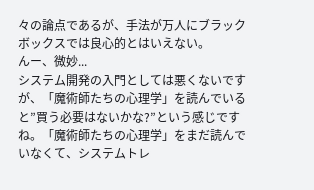々の論点であるが、手法が万人にブラックボックスでは良心的とはいえない。
んー、微妙...
システム開発の入門としては悪くないですが、「魔術師たちの心理学」を読んでいると”買う必要はないかな?”という感じですね。「魔術師たちの心理学」をまだ読んでいなくて、システムトレ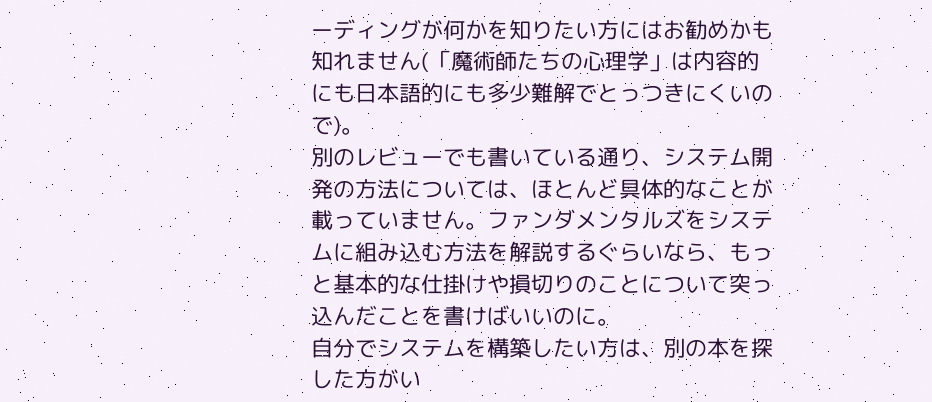ーディングが何かを知りたい方にはお勧めかも知れません(「魔術師たちの心理学」は内容的にも日本語的にも多少難解でとっつきにくいので)。
別のレビューでも書いている通り、システム開発の方法については、ほとんど具体的なことが載っていません。ファンダメンタルズをシステムに組み込む方法を解説するぐらいなら、もっと基本的な仕掛けや損切りのことについて突っ込んだことを書けばいいのに。
自分でシステムを構築したい方は、別の本を探した方がい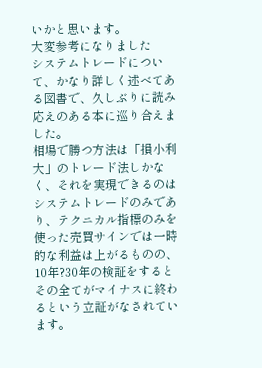いかと思います。
大変参考になりました
システムトレードについて、かなり詳しく述べてある図書で、久しぶりに読み応えのある本に巡り合えました。
相場で勝つ方法は「損小利大」のトレード法しかなく、それを実現できるのはシステムトレードのみであり、テクニカル指標のみを使った売買サインでは一時的な利益は上がるものの、10年?30年の検証をするとその全てがマイナスに終わるという立証がなされています。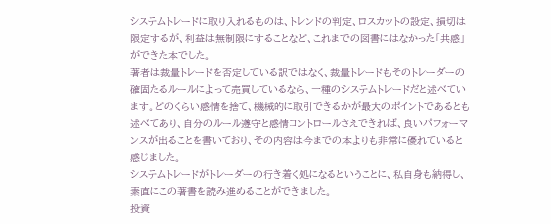システムトレードに取り入れるものは、トレンドの判定、ロスカットの設定、損切は限定するが、利益は無制限にすることなど、これまでの図書にはなかった「共感」ができた本でした。
著者は裁量トレードを否定している訳ではなく、裁量トレードもそのトレーダーの確固たるルールによって売買しているなら、一種のシステムトレードだと述べています。どのくらい感情を捨て、機械的に取引できるかが最大のポイントであるとも述べてあり、自分のルール遵守と感情コントロールさえできれば、良いパフォーマンスが出ることを書いており、その内容は今までの本よりも非常に優れていると感じました。
システムトレードがトレーダーの行き着く処になるということに、私自身も納得し、素直にこの著書を読み進めることができました。
投資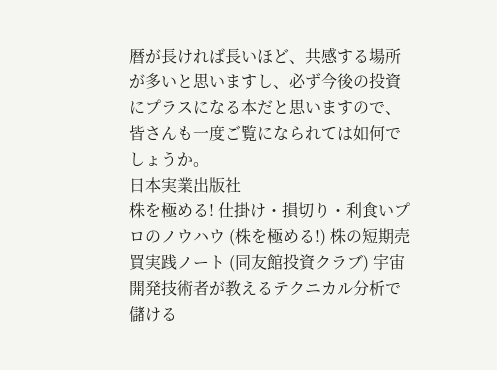暦が長ければ長いほど、共感する場所が多いと思いますし、必ず今後の投資にプラスになる本だと思いますので、皆さんも一度ご覧になられては如何でしょうか。
日本実業出版社
株を極める! 仕掛け・損切り・利食いプロのノウハウ (株を極める!) 株の短期売買実践ノート (同友館投資クラブ) 宇宙開発技術者が教えるテクニカル分析で儲ける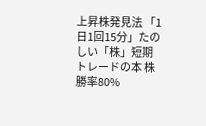上昇株発見法 「1日1回15分」たのしい「株」短期トレードの本 株 勝率80%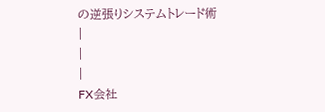の逆張りシステムトレード術
|
|
|
FX会社